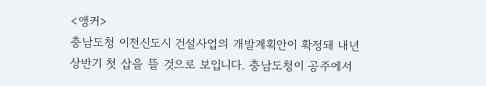<앵커>
충남도청 이전신도시 건설사업의 개발계획안이 확정돼 내년 상반기 첫 삽을 뜰 것으로 보입니다. 충남도청이 공주에서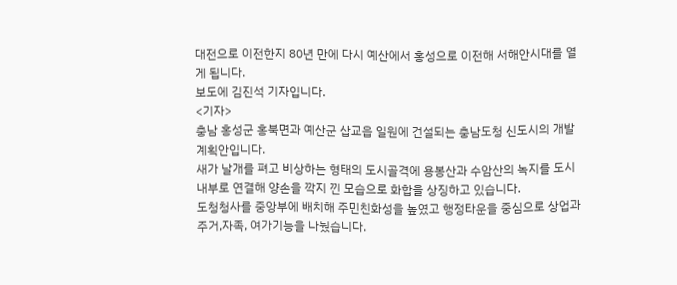대전으로 이전한지 80년 만에 다시 예산에서 홍성으로 이전해 서해안시대를 열게 됩니다.
보도에 김진석 기자입니다.
<기자>
충남 홍성군 홍북면과 예산군 삽교읍 일원에 건설되는 충남도청 신도시의 개발계획안입니다.
새가 날개를 펴고 비상하는 형태의 도시골격에 용봉산과 수암산의 녹지를 도시내부로 연결해 양손을 깍지 낀 모습으로 화합을 상징하고 있습니다.
도청청사를 중앙부에 배치해 주민친화성을 높였고 행정타운을 중심으로 상업과 주거,자족, 여가기능을 나눴습니다.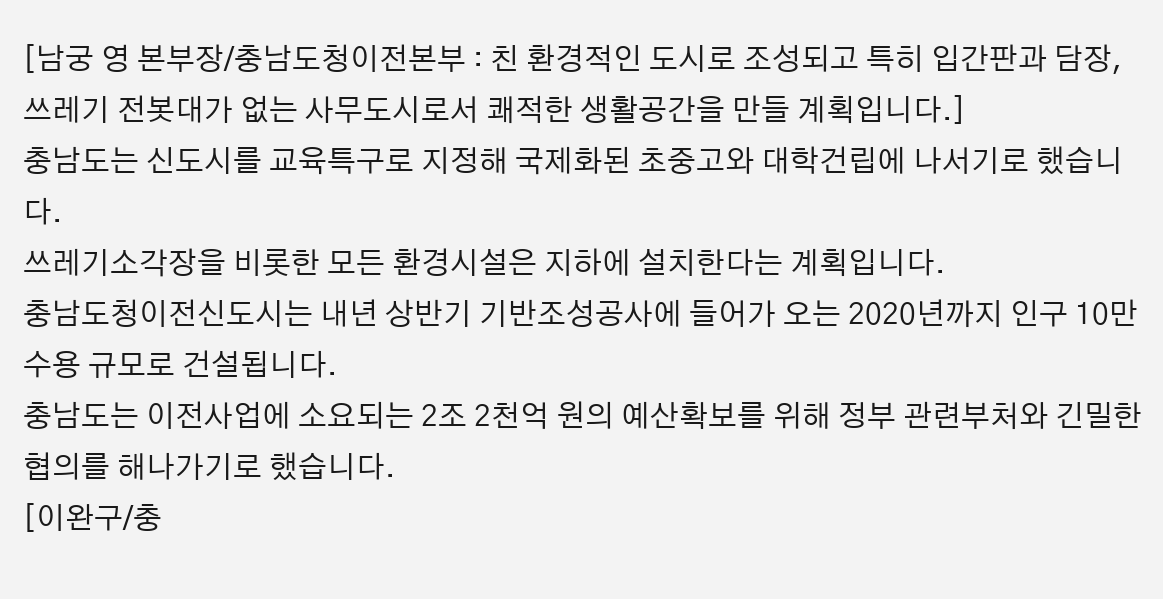[남궁 영 본부장/충남도청이전본부 : 친 환경적인 도시로 조성되고 특히 입간판과 담장, 쓰레기 전봇대가 없는 사무도시로서 쾌적한 생활공간을 만들 계획입니다.]
충남도는 신도시를 교육특구로 지정해 국제화된 초중고와 대학건립에 나서기로 했습니다.
쓰레기소각장을 비롯한 모든 환경시설은 지하에 설치한다는 계획입니다.
충남도청이전신도시는 내년 상반기 기반조성공사에 들어가 오는 2020년까지 인구 10만 수용 규모로 건설됩니다.
충남도는 이전사업에 소요되는 2조 2천억 원의 예산확보를 위해 정부 관련부처와 긴밀한 협의를 해나가기로 했습니다.
[이완구/충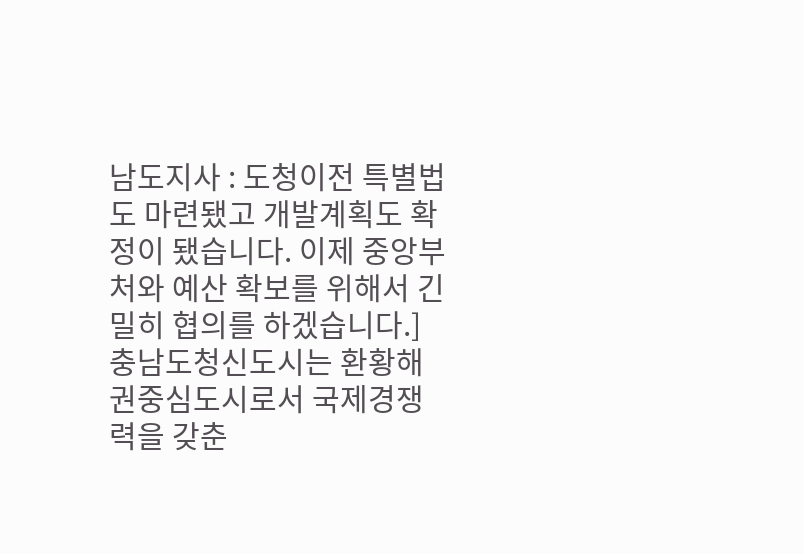남도지사 : 도청이전 특별법도 마련됐고 개발계획도 확정이 됐습니다. 이제 중앙부처와 예산 확보를 위해서 긴밀히 협의를 하겠습니다.]
충남도청신도시는 환황해권중심도시로서 국제경쟁력을 갖춘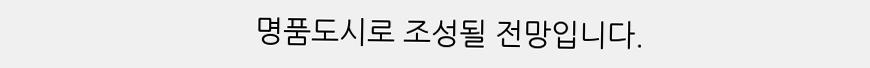명품도시로 조성될 전망입니다.